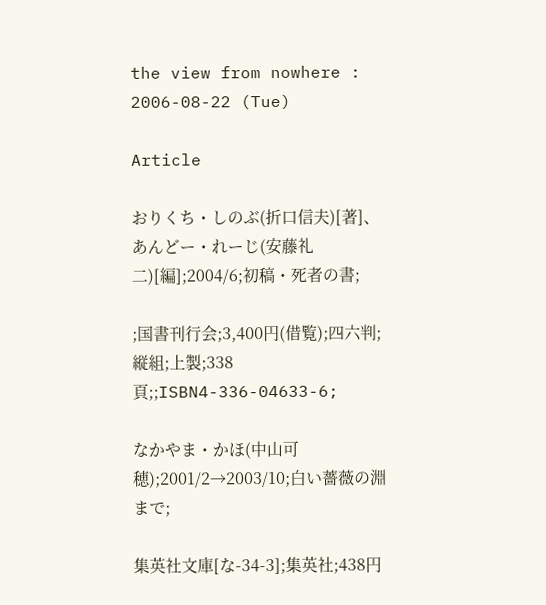the view from nowhere : 2006-08-22 (Tue)

Article

おりくち・しのぶ(折口信夫)[著]、あんどー・れーじ(安藤礼二)[編];2004/6;初稿・死者の書;

;国書刊行会;3,400円(借覧);四六判;縦組;上製;338頁;;ISBN4-336-04633-6;

なかやま・かほ(中山可穂);2001/2→2003/10;白い薔薇の淵まで;

集英社文庫[な-34-3];集英社;438円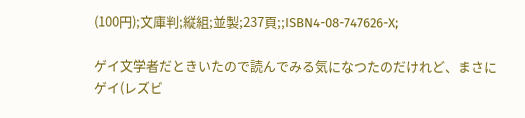(100円);文庫判;縦組;並製;237頁;;ISBN4-08-747626-X;

ゲイ文学者だときいたので読んでみる気になつたのだけれど、まさにゲイ(レズビ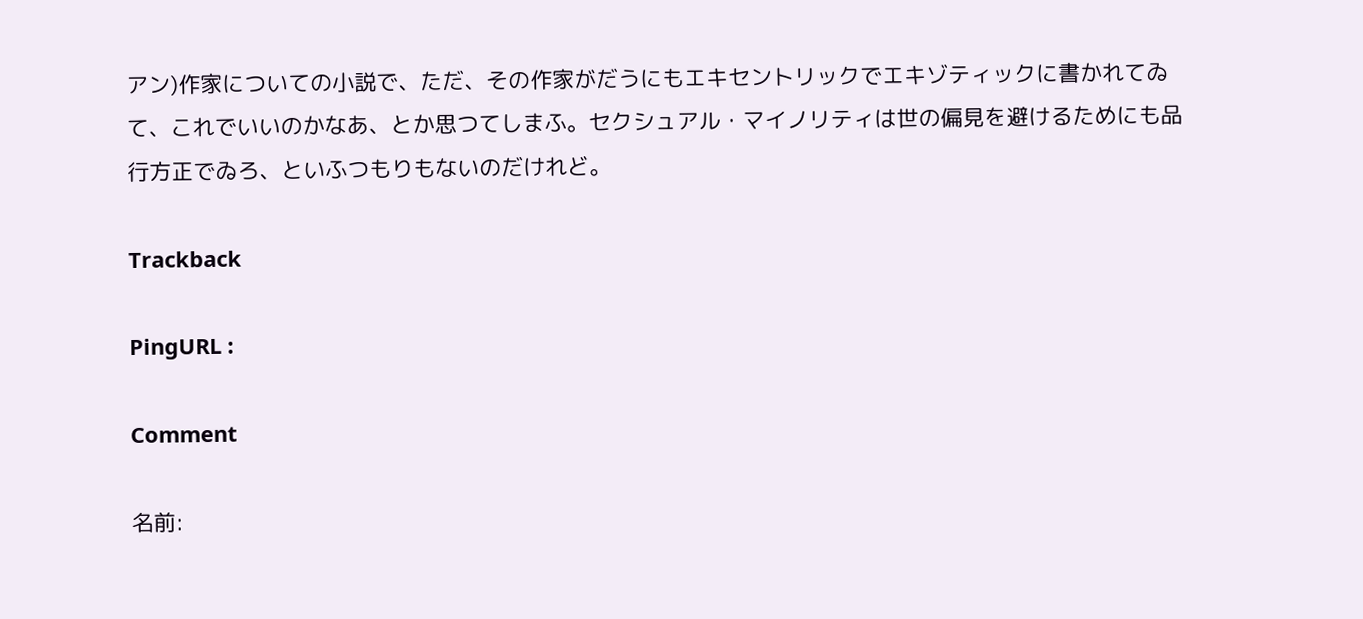アン)作家についての小説で、ただ、その作家がだうにもエキセントリックでエキゾティックに書かれてゐて、これでいいのかなあ、とか思つてしまふ。セクシュアル・マイノリティは世の偏見を避けるためにも品行方正でゐろ、といふつもりもないのだけれど。

Trackback

PingURL :

Comment

名前: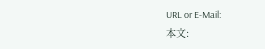URL or E-Mail:
本文: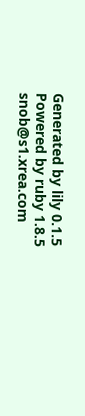Generated by lily 0.1.5
Powered by ruby 1.8.5
snob@s1.xrea.com